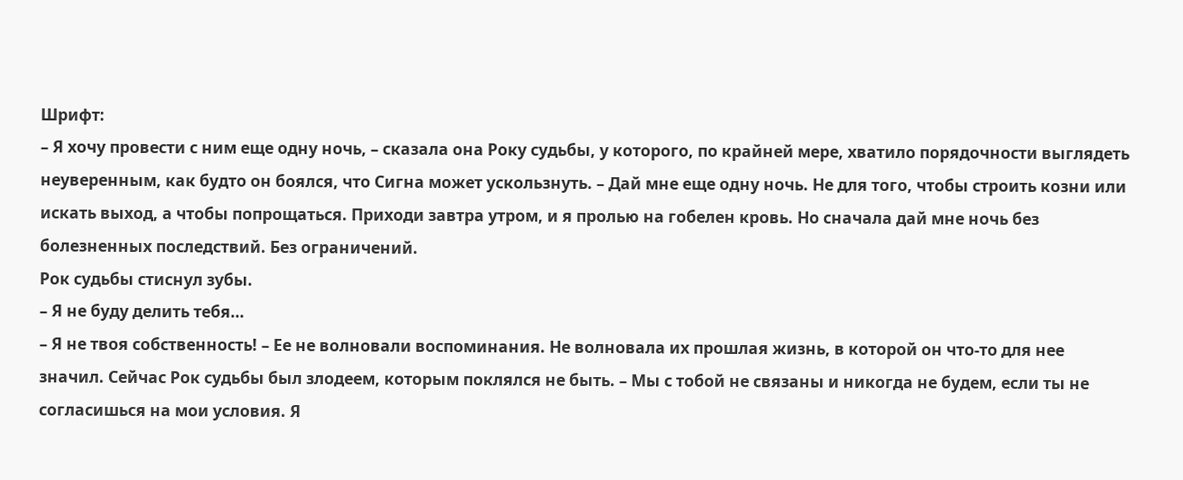Шрифт:
– Я хочу провести с ним еще одну ночь, – сказала она Року судьбы, у которого, по крайней мере, хватило порядочности выглядеть неуверенным, как будто он боялся, что Сигна может ускользнуть. – Дай мне еще одну ночь. Не для того, чтобы строить козни или искать выход, а чтобы попрощаться. Приходи завтра утром, и я пролью на гобелен кровь. Но сначала дай мне ночь без болезненных последствий. Без ограничений.
Рок судьбы стиснул зубы.
– Я не буду делить тебя…
– Я не твоя собственность! – Ее не волновали воспоминания. Не волновала их прошлая жизнь, в которой он что-то для нее значил. Сейчас Рок судьбы был злодеем, которым поклялся не быть. – Мы с тобой не связаны и никогда не будем, если ты не согласишься на мои условия. Я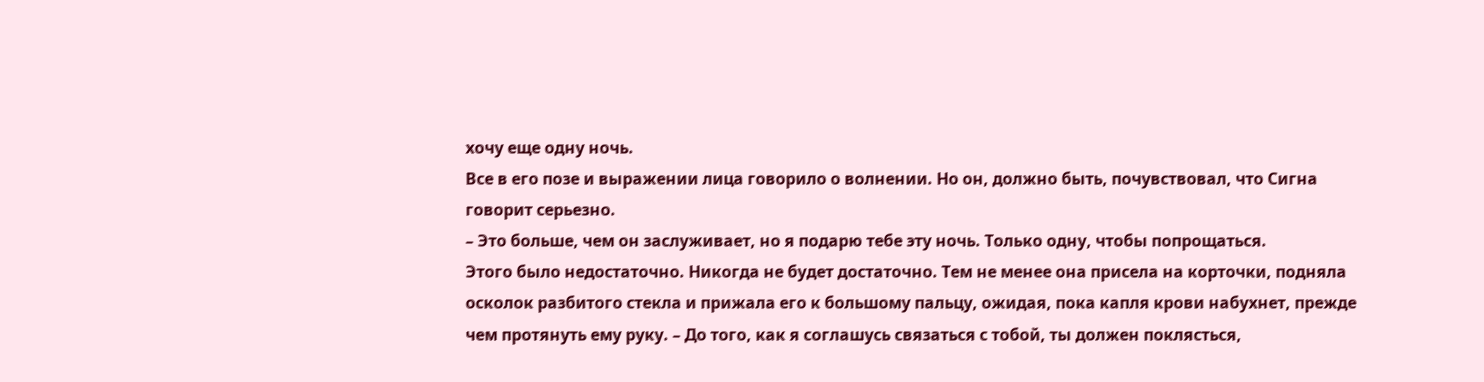хочу еще одну ночь.
Все в его позе и выражении лица говорило о волнении. Но он, должно быть, почувствовал, что Сигна говорит серьезно.
– Это больше, чем он заслуживает, но я подарю тебе эту ночь. Только одну, чтобы попрощаться.
Этого было недостаточно. Никогда не будет достаточно. Тем не менее она присела на корточки, подняла осколок разбитого стекла и прижала его к большому пальцу, ожидая, пока капля крови набухнет, прежде чем протянуть ему руку. – До того, как я соглашусь связаться с тобой, ты должен поклясться,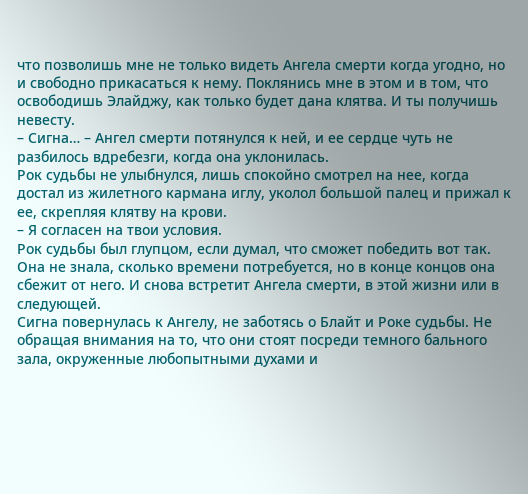что позволишь мне не только видеть Ангела смерти когда угодно, но и свободно прикасаться к нему. Поклянись мне в этом и в том, что освободишь Элайджу, как только будет дана клятва. И ты получишь невесту.
– Сигна… – Ангел смерти потянулся к ней, и ее сердце чуть не разбилось вдребезги, когда она уклонилась.
Рок судьбы не улыбнулся, лишь спокойно смотрел на нее, когда достал из жилетного кармана иглу, уколол большой палец и прижал к ее, скрепляя клятву на крови.
– Я согласен на твои условия.
Рок судьбы был глупцом, если думал, что сможет победить вот так. Она не знала, сколько времени потребуется, но в конце концов она сбежит от него. И снова встретит Ангела смерти, в этой жизни или в следующей.
Сигна повернулась к Ангелу, не заботясь о Блайт и Роке судьбы. Не обращая внимания на то, что они стоят посреди темного бального зала, окруженные любопытными духами и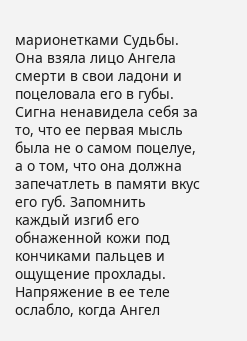марионетками Судьбы. Она взяла лицо Ангела смерти в свои ладони и поцеловала его в губы.
Сигна ненавидела себя за то, что ее первая мысль была не о самом поцелуе, а о том, что она должна запечатлеть в памяти вкус его губ. Запомнить каждый изгиб его обнаженной кожи под кончиками пальцев и ощущение прохлады. Напряжение в ее теле ослабло, когда Ангел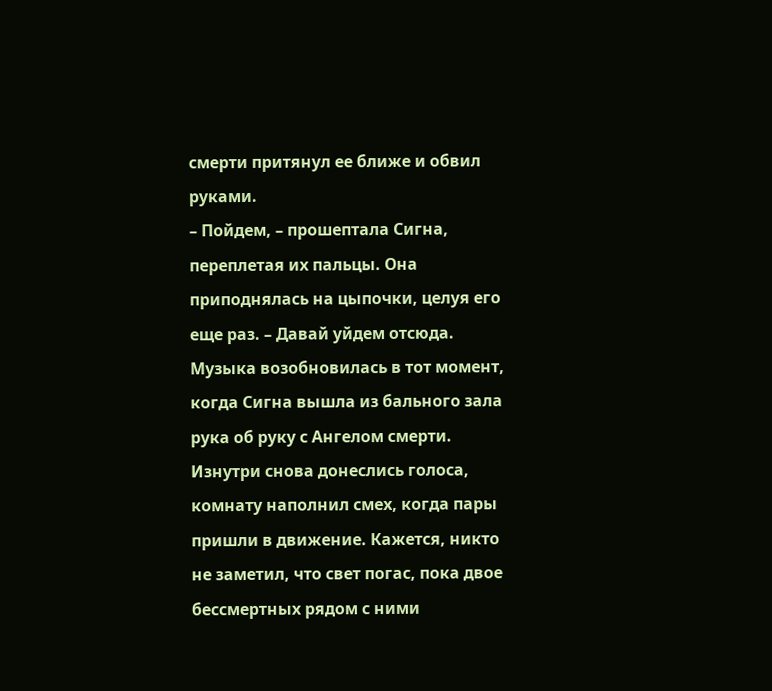смерти притянул ее ближе и обвил руками.
– Пойдем, – прошептала Сигна, переплетая их пальцы. Она приподнялась на цыпочки, целуя его еще раз. – Давай уйдем отсюда.
Музыка возобновилась в тот момент, когда Сигна вышла из бального зала рука об руку с Ангелом смерти. Изнутри снова донеслись голоса, комнату наполнил смех, когда пары пришли в движение. Кажется, никто не заметил, что свет погас, пока двое бессмертных рядом с ними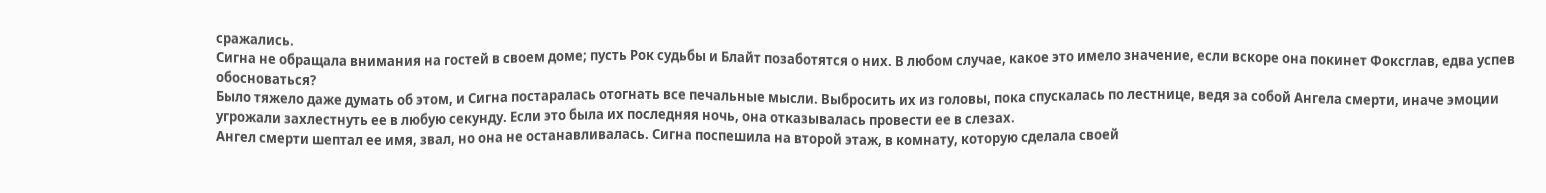сражались.
Сигна не обращала внимания на гостей в своем доме; пусть Рок судьбы и Блайт позаботятся о них. В любом случае, какое это имело значение, если вскоре она покинет Фоксглав, едва успев обосноваться?
Было тяжело даже думать об этом, и Сигна постаралась отогнать все печальные мысли. Выбросить их из головы, пока спускалась по лестнице, ведя за собой Ангела смерти, иначе эмоции угрожали захлестнуть ее в любую секунду. Если это была их последняя ночь, она отказывалась провести ее в слезах.
Ангел смерти шептал ее имя, звал, но она не останавливалась. Сигна поспешила на второй этаж, в комнату, которую сделала своей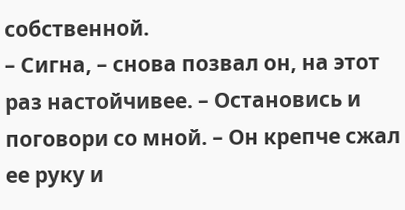собственной.
– Сигна, – снова позвал он, на этот раз настойчивее. – Остановись и поговори со мной. – Он крепче сжал ее руку и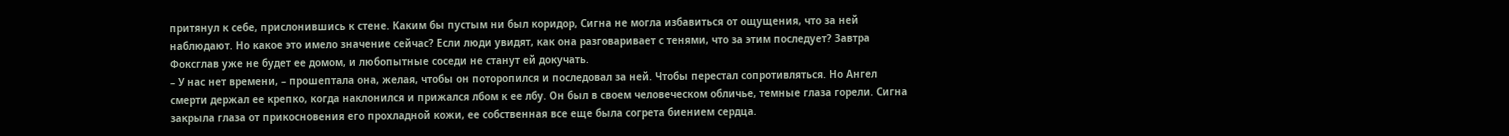притянул к себе, прислонившись к стене. Каким бы пустым ни был коридор, Сигна не могла избавиться от ощущения, что за ней наблюдают. Но какое это имело значение сейчас? Если люди увидят, как она разговаривает с тенями, что за этим последует? Завтра Фоксглав уже не будет ее домом, и любопытные соседи не станут ей докучать.
– У нас нет времени, – прошептала она, желая, чтобы он поторопился и последовал за ней. Чтобы перестал сопротивляться. Но Ангел смерти держал ее крепко, когда наклонился и прижался лбом к ее лбу. Он был в своем человеческом обличье, темные глаза горели. Сигна закрыла глаза от прикосновения его прохладной кожи, ее собственная все еще была согрета биением сердца.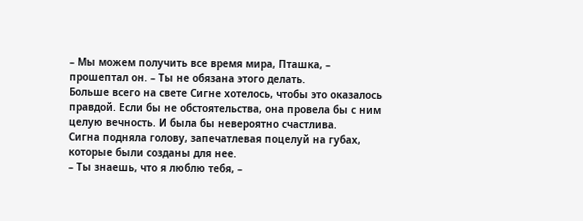– Мы можем получить все время мира, Пташка, – прошептал он. – Ты не обязана этого делать.
Больше всего на свете Сигне хотелось, чтобы это оказалось правдой. Если бы не обстоятельства, она провела бы с ним целую вечность. И была бы невероятно счастлива.
Сигна подняла голову, запечатлевая поцелуй на губах, которые были созданы для нее.
– Ты знаешь, что я люблю тебя, –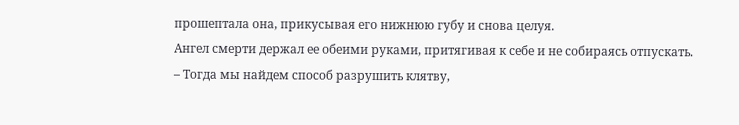прошептала она, прикусывая его нижнюю губу и снова целуя.
Ангел смерти держал ее обеими руками, притягивая к себе и не собираясь отпускать.
– Тогда мы найдем способ разрушить клятву,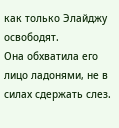как только Элайджу освободят.
Она обхватила его лицо ладонями, не в силах сдержать слез.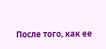После того, как ее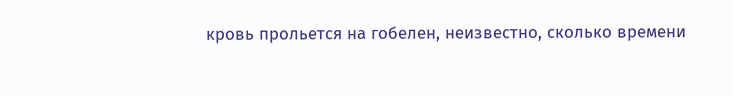кровь прольется на гобелен, неизвестно, сколько времени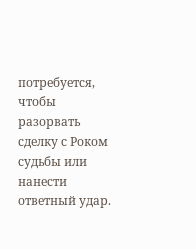потребуется, чтобы разорвать сделку с Роком судьбы или нанести ответный удар.